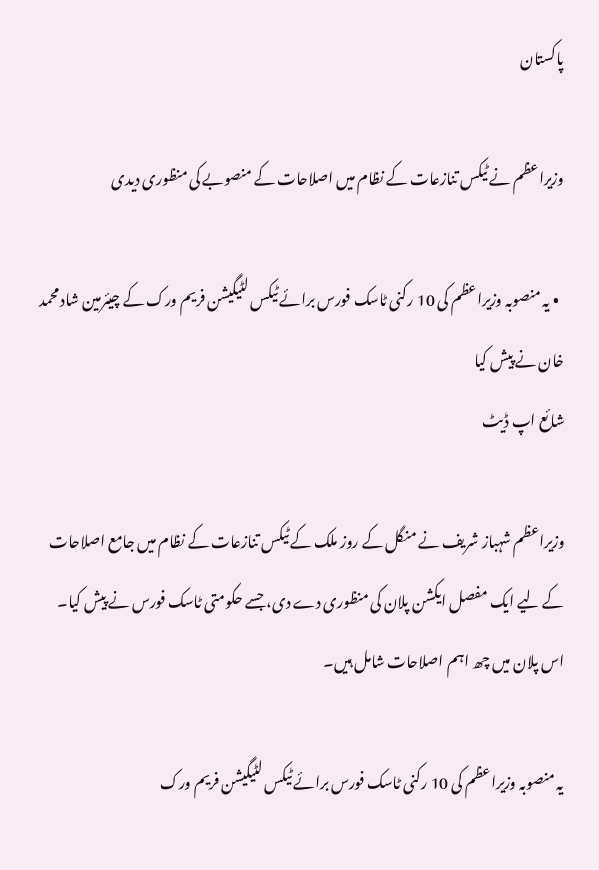پاکستان

وزیراعظم نے ٹیکس تنازعات کے نظام میں اصلاحات کے منصوبے کی منظوری دیدی

  • یہ منصوبہ وزیراعظم کی 10 رکنی ٹاسک فورس برائے ٹیکس لٹیگیشن فریم ورک کے چیئرمین شاد محمد خان نے پیش کیا
شائع اپ ڈیٹ

وزیراعظم شہباز شریف نے منگل کے روز ملک کے ٹیکس تنازعات کے نظام میں جامع اصلاحات کے لیے ایک مفصل ایکشن پلان کی منظوری دے دی، جسے حکومتی ٹاسک فورس نے پیش کیا۔ اس پلان میں چھ اہم اصلاحات شامل ہیں۔

یہ منصوبہ وزیراعظم کی 10 رکنی ٹاسک فورس برائے ٹیکس لٹیگیشن فریم ورک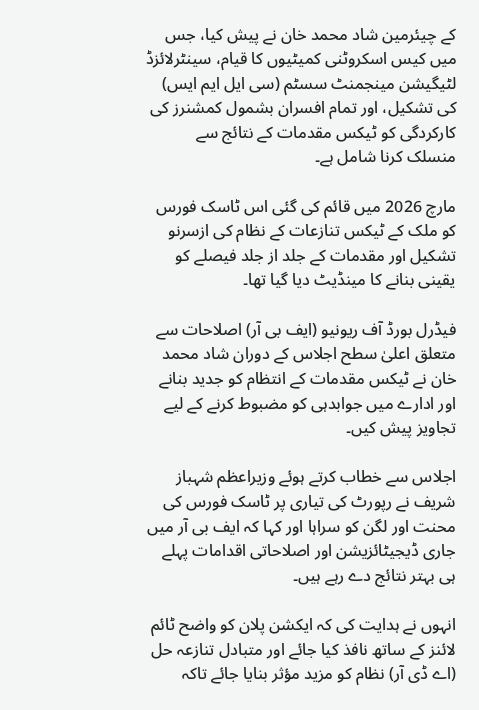کے چیئرمین شاد محمد خان نے پیش کیا، جس میں کیس اسکروٹنی کمیٹیوں کا قیام، سینٹرلائزڈ لٹیگیشن مینجمنٹ سسٹم (سی ایل ایم ایس) کی تشکیل، اور تمام افسران بشمول کمشنرز کی کارکردگی کو ٹیکس مقدمات کے نتائج سے منسلک کرنا شامل ہے۔

مارچ 2026 میں قائم کی گئی اس ٹاسک فورس کو ملک کے ٹیکس تنازعات کے نظام کی ازسرنو تشکیل اور مقدمات کے جلد از جلد فیصلے کو یقینی بنانے کا مینڈیٹ دیا گیا تھا۔

فیڈرل بورڈ آف ریونیو (ایف بی آر) اصلاحات سے متعلق اعلیٰ سطح اجلاس کے دوران شاد محمد خان نے ٹیکس مقدمات کے انتظام کو جدید بنانے اور ادارے میں جوابدہی کو مضبوط کرنے کے لیے تجاویز پیش کیں۔

اجلاس سے خطاب کرتے ہوئے وزیراعظم شہباز شریف نے رپورٹ کی تیاری پر ٹاسک فورس کی محنت اور لگن کو سراہا اور کہا کہ ایف بی آر میں جاری ڈیجیٹائزیشن اور اصلاحاتی اقدامات پہلے ہی بہتر نتائج دے رہے ہیں۔

انہوں نے ہدایت کی کہ ایکشن پلان کو واضح ٹائم لائنز کے ساتھ نافذ کیا جائے اور متبادل تنازعہ حل (اے ڈی آر) نظام کو مزید مؤثر بنایا جائے تاکہ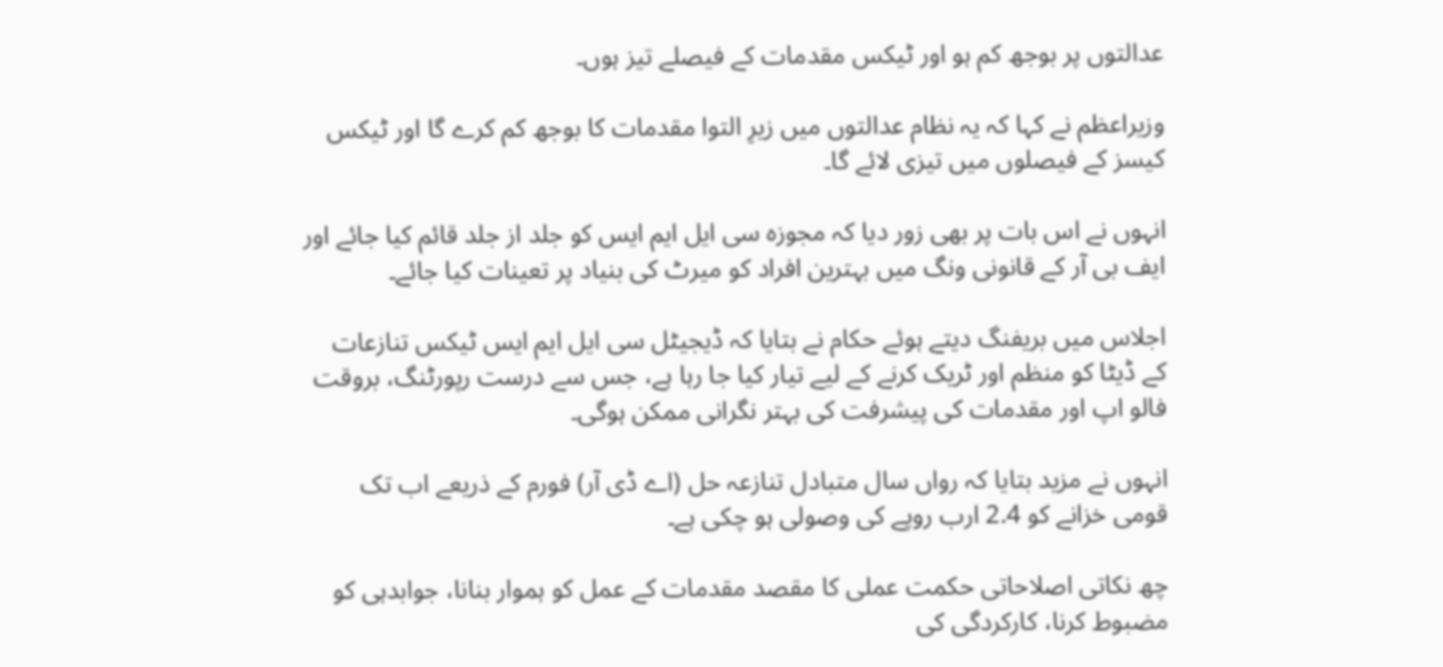عدالتوں پر بوجھ کم ہو اور ٹیکس مقدمات کے فیصلے تیز ہوں۔

وزیراعظم نے کہا کہ یہ نظام عدالتوں میں زیرِ التوا مقدمات کا بوجھ کم کرے گا اور ٹیکس کیسز کے فیصلوں میں تیزی لائے گا۔

انہوں نے اس بات پر بھی زور دیا کہ مجوزہ سی ایل ایم ایس کو جلد از جلد قائم کیا جائے اور ایف بی آر کے قانونی ونگ میں بہترین افراد کو میرٹ کی بنیاد پر تعینات کیا جائے۔

اجلاس میں بریفنگ دیتے ہوئے حکام نے بتایا کہ ڈیجیٹل سی ایل ایم ایس ٹیکس تنازعات کے ڈیٹا کو منظم اور ٹریک کرنے کے لیے تیار کیا جا رہا ہے، جس سے درست رپورٹنگ، بروقت فالو اپ اور مقدمات کی پیشرفت کی بہتر نگرانی ممکن ہوگی۔

انہوں نے مزید بتایا کہ رواں سال متبادل تنازعہ حل (اے ڈی آر) فورم کے ذریعے اب تک قومی خزانے کو 2.4 ارب روپے کی وصولی ہو چکی ہے۔

چھ نکاتی اصلاحاتی حکمت عملی کا مقصد مقدمات کے عمل کو ہموار بنانا، جوابدہی کو مضبوط کرنا، کارکردگی کی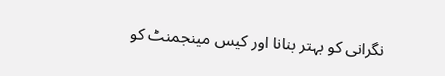نگرانی کو بہتر بنانا اور کیس مینجمنٹ کو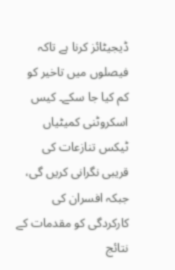ڈیجیٹائز کرنا ہے تاکہ فیصلوں میں تاخیر کو کم کیا جا سکے۔ کیس اسکروٹنی کمیٹیاں ٹیکس تنازعات کی قریبی نگرانی کریں گی، جبکہ افسران کی کارکردگی کو مقدمات کے نتائج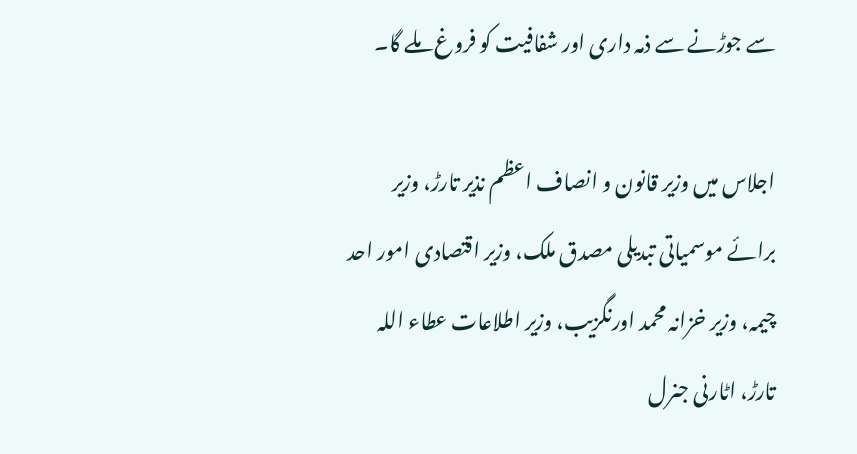سے جوڑنے سے ذمہ داری اور شفافیت کو فروغ ملے گا۔

اجلاس میں وزیر قانون و انصاف اعظم نذیر تارڑ، وزیر برائے موسمیاتی تبدیلی مصدق ملک، وزیر اقتصادی امور احد چیمہ، وزیر خزانہ محمد اورنگزیب، وزیر اطلاعات عطاء اللہ تارڑ، اٹارنی جنرل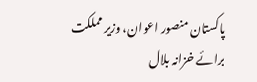پاکستان منصور اعوان، وزیر مملکت برائے خزانہ بلال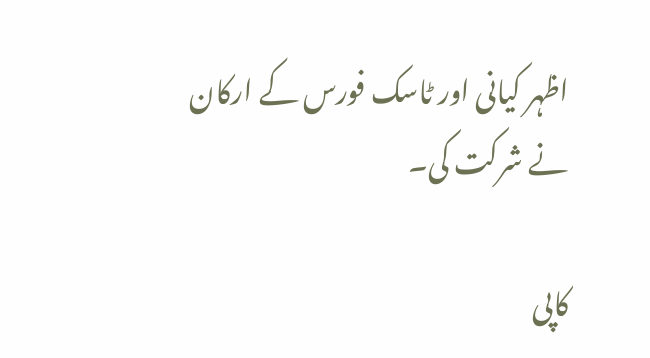اظہر کیانی اور ٹاسک فورس کے ارکان نے شرکت کی۔

کاپی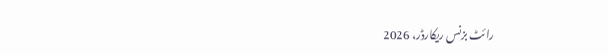رائٹ بزنس ریکارڈر، 2026